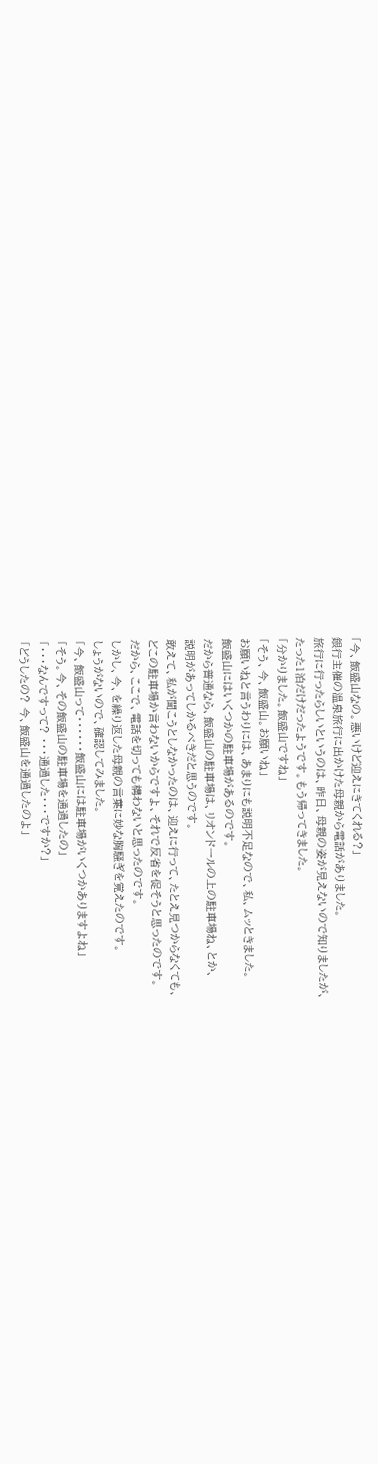「今、飯盛山なの。悪いけど迎えにきてくれる?」
銀行主催の温泉旅行に出かけた母親から電話がありました。
旅行に行ったらしいというのは、昨日、母親の姿が見えないので知りましたが、
たった1泊だけだったようです。もう帰ってきました。
「分かりました。飯盛山ですね」
「そう、今、飯盛山。お願いね」
お願いねと言うわりには、あまりにも説明不足なので、私、ムッときました。
飯盛山にはいくつかの駐車場があるのです。
だから普通なら、飯盛山の駐車場は、リオンドールの上の駐車場ね、とか、
説明があってしかるべきだと思うのです。
敢えて、私が聞こうとしなかったのは、迎えに行って、たとえ見つからなくても、
どこの駐車場か言わないからですよ、それで反省を促そうと思ったのです。
だから、ここで、電話を切っても構わないと思ったのです。
しかし、今、を繰り返した母親の言葉に妙な胸騒ぎを覚えたのです。
しょうがないので、確認してみました。
「今、飯盛山って・・・・・・飯盛山には駐車場がいくつかありますよね」
「そう。今、その飯盛山の駐車場を通過したの」
「・・・なんですって? ・・・通過した・・・ですか?」
「どうしたの? 今、飯盛山を通過したのよ」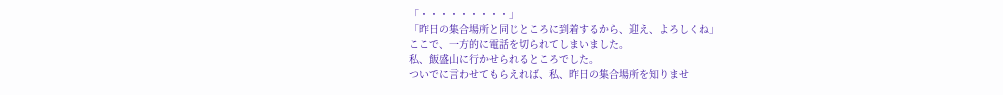「・・・・・・・・・」
「昨日の集合場所と同じところに到着するから、迎え、よろしくね」
ここで、一方的に電話を切られてしまいました。
私、飯盛山に行かせられるところでした。
ついでに言わせてもらえれば、私、昨日の集合場所を知りませ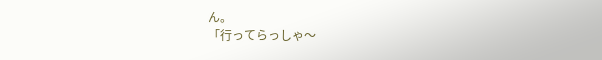ん。
「行ってらっしゃ〜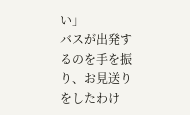い」
バスが出発するのを手を振り、お見送りをしたわけ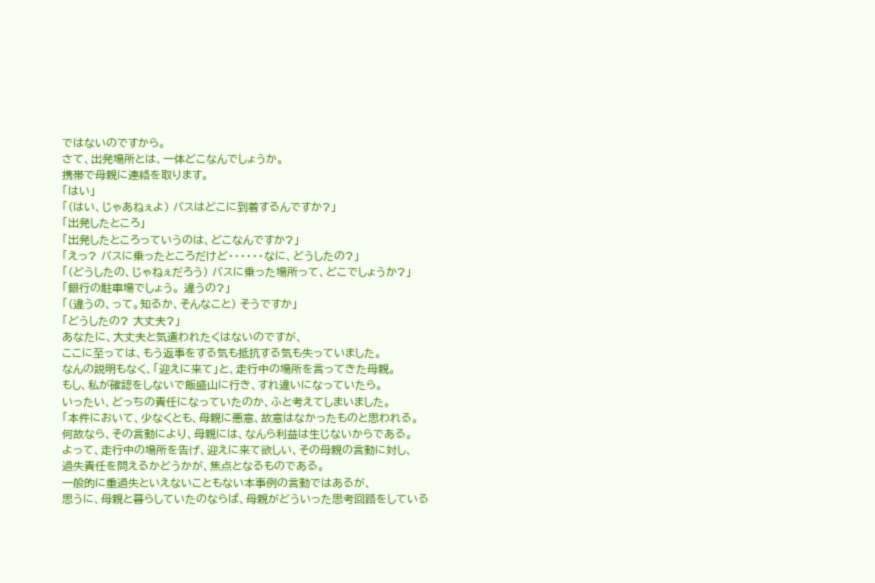ではないのですから。
さて、出発場所とは、一体どこなんでしょうか。
携帯で母親に連絡を取ります。
「はい」
「(はい、じゃあねぇよ) バスはどこに到着するんですか?」
「出発したところ」
「出発したところっていうのは、どこなんですか?」
「えっ? バスに乗ったところだけど・・・・・・なに、どうしたの?」
「(どうしたの、じゃねぇだろう) バスに乗った場所って、どこでしょうか?」
「銀行の駐車場でしょう。 違うの?」
「(違うの、って。知るか、そんなこと) そうですか」
「どうしたの? 大丈夫?」
あなたに、大丈夫と気遣われたくはないのですが、
ここに至っては、もう返事をする気も抵抗する気も失っていました。
なんの説明もなく、「迎えに来て」と、走行中の場所を言ってきた母親。
もし、私が確認をしないで飯盛山に行き、すれ違いになっていたら。
いったい、どっちの責任になっていたのか、ふと考えてしまいました。
「本件において、少なくとも、母親に悪意、故意はなかったものと思われる。
何故なら、その言動により、母親には、なんら利益は生じないからである。
よって、走行中の場所を告げ、迎えに来て欲しい、その母親の言動に対し、
過失責任を問えるかどうかが、焦点となるものである。
一般的に重過失といえないこともない本事例の言動ではあるが、
思うに、母親と暮らしていたのならば、母親がどういった思考回路をしている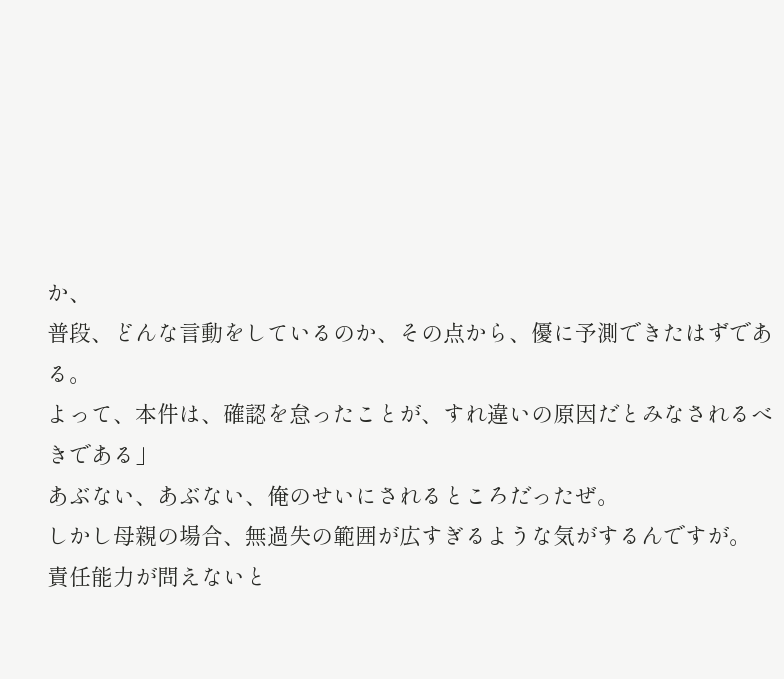か、
普段、どんな言動をしているのか、その点から、優に予測できたはずである。
よって、本件は、確認を怠ったことが、すれ違いの原因だとみなされるべきである」
あぶない、あぶない、俺のせいにされるところだったぜ。
しかし母親の場合、無過失の範囲が広すぎるような気がするんですが。
責任能力が問えないと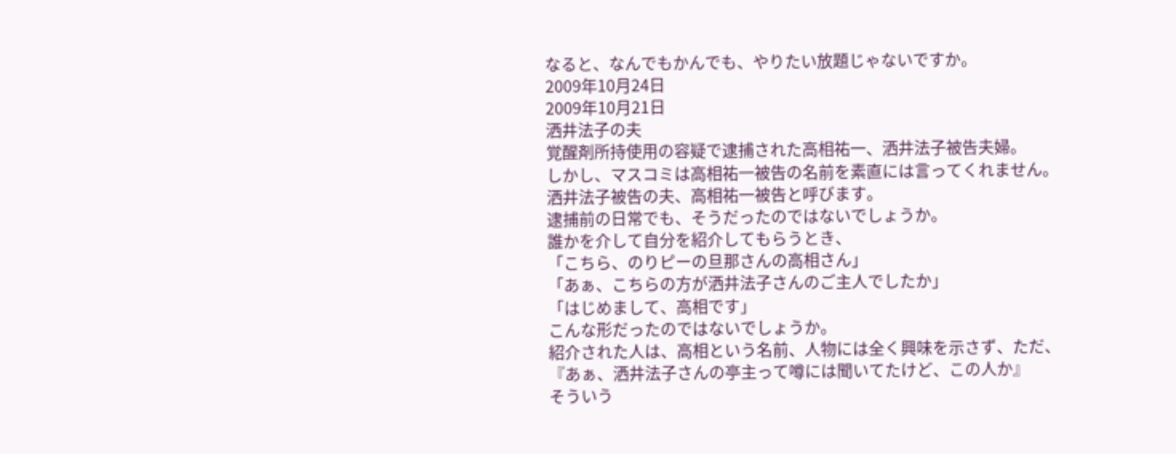なると、なんでもかんでも、やりたい放題じゃないですか。
2009年10月24日
2009年10月21日
洒井法子の夫
覚醒剤所持使用の容疑で逮捕された高相祐一、洒井法子被告夫婦。
しかし、マスコミは高相祐一被告の名前を素直には言ってくれません。
洒井法子被告の夫、高相祐一被告と呼びます。
逮捕前の日常でも、そうだったのではないでしょうか。
誰かを介して自分を紹介してもらうとき、
「こちら、のりピーの旦那さんの高相さん」
「あぁ、こちらの方が洒井法子さんのご主人でしたか」
「はじめまして、高相です」
こんな形だったのではないでしょうか。
紹介された人は、高相という名前、人物には全く興味を示さず、ただ、
『あぁ、洒井法子さんの亭主って噂には聞いてたけど、この人か』
そういう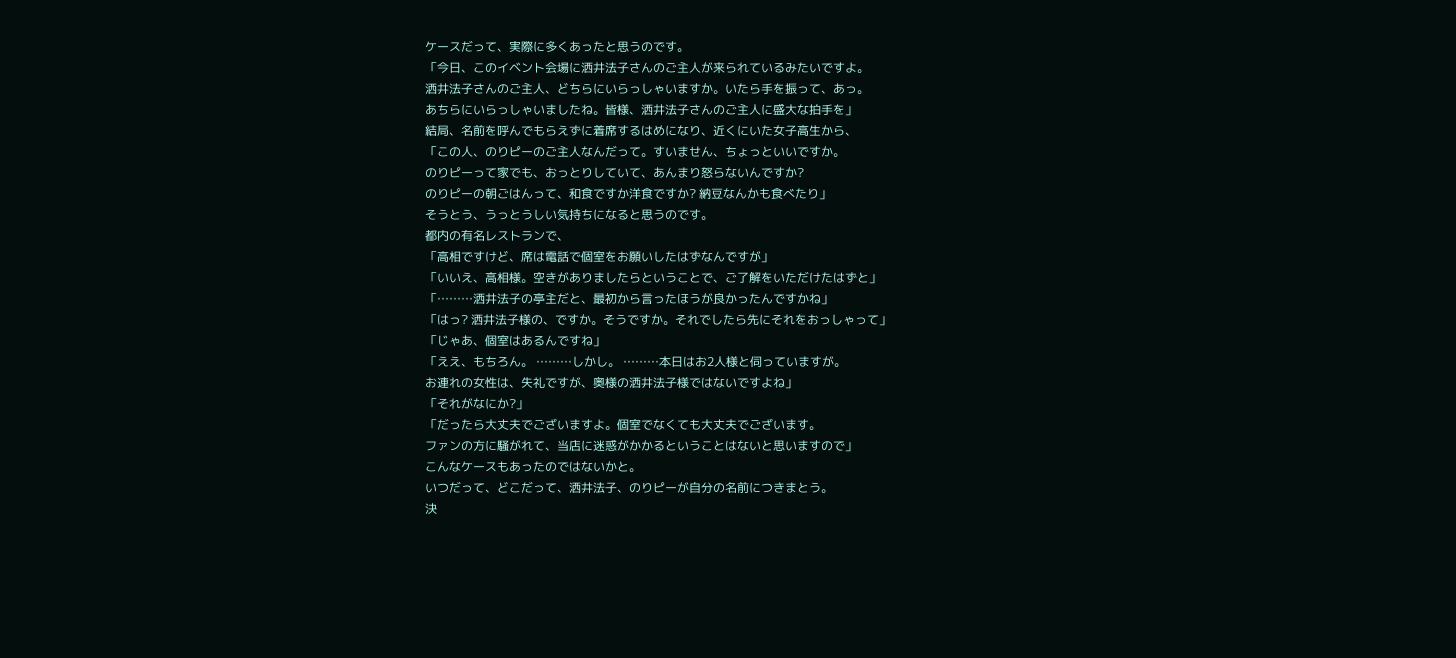ケースだって、実際に多くあったと思うのです。
「今日、このイベント会場に洒井法子さんのご主人が来られているみたいですよ。
洒井法子さんのご主人、どちらにいらっしゃいますか。いたら手を振って、あっ。
あちらにいらっしゃいましたね。皆様、洒井法子さんのご主人に盛大な拍手を」
結局、名前を呼んでもらえずに着席するはめになり、近くにいた女子高生から、
「この人、のりピーのご主人なんだって。すいません、ちょっといいですか。
のりピーって家でも、おっとりしていて、あんまり怒らないんですか?
のりピーの朝ごはんって、和食ですか洋食ですか? 納豆なんかも食べたり」
そうとう、うっとうしい気持ちになると思うのです。
都内の有名レストランで、
「高相ですけど、席は電話で個室をお願いしたはずなんですが」
「いいえ、高相様。空きがありましたらということで、ご了解をいただけたはずと」
「………洒井法子の亭主だと、最初から言ったほうが良かったんですかね」
「はっ? 洒井法子様の、ですか。そうですか。それでしたら先にそれをおっしゃって」
「じゃあ、個室はあるんですね」
「ええ、もちろん。 ………しかし。 ………本日はお2人様と伺っていますが。
お連れの女性は、失礼ですが、奥様の洒井法子様ではないですよね」
「それがなにか?」
「だったら大丈夫でございますよ。個室でなくても大丈夫でございます。
ファンの方に騒がれて、当店に迷惑がかかるということはないと思いますので」
こんなケースもあったのではないかと。
いつだって、どこだって、洒井法子、のりピーが自分の名前につきまとう。
決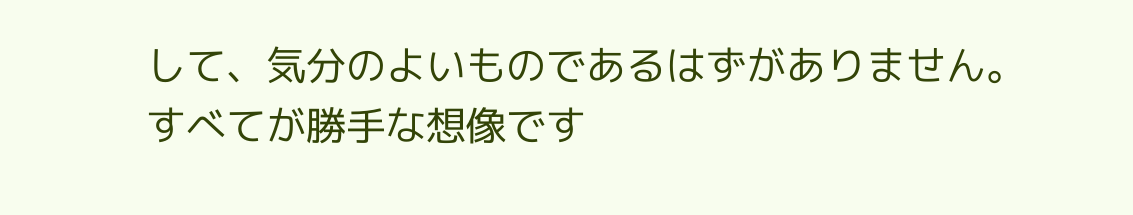して、気分のよいものであるはずがありません。
すべてが勝手な想像です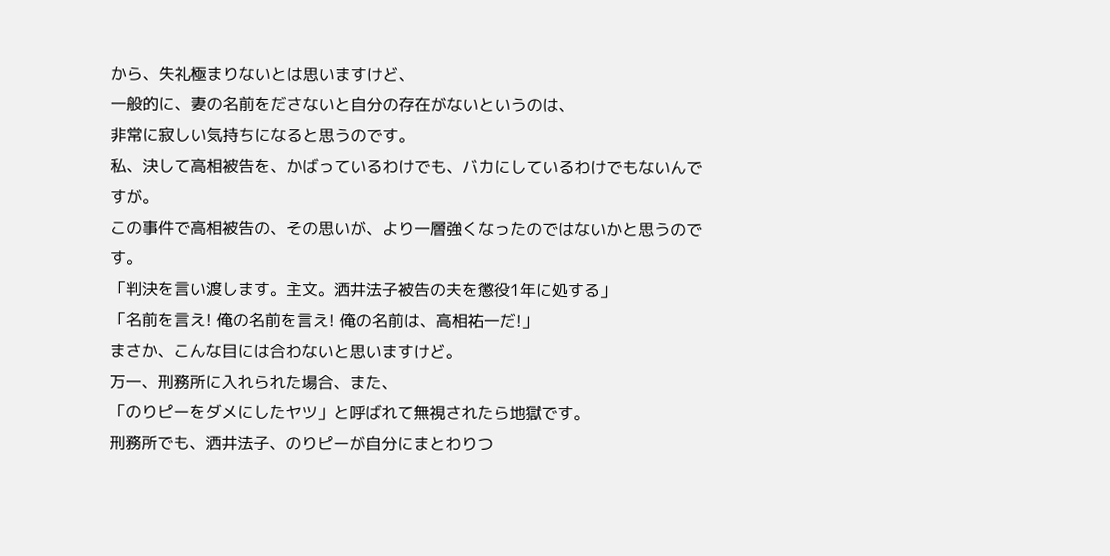から、失礼極まりないとは思いますけど、
一般的に、妻の名前をださないと自分の存在がないというのは、
非常に寂しい気持ちになると思うのです。
私、決して高相被告を、かばっているわけでも、バカにしているわけでもないんですが。
この事件で高相被告の、その思いが、より一層強くなったのではないかと思うのです。
「判決を言い渡します。主文。洒井法子被告の夫を懲役1年に処する」
「名前を言え! 俺の名前を言え! 俺の名前は、高相祐一だ!」
まさか、こんな目には合わないと思いますけど。
万一、刑務所に入れられた場合、また、
「のりピーをダメにしたヤツ」と呼ばれて無視されたら地獄です。
刑務所でも、洒井法子、のりピーが自分にまとわりつ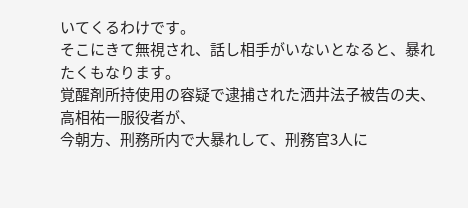いてくるわけです。
そこにきて無視され、話し相手がいないとなると、暴れたくもなります。
覚醒剤所持使用の容疑で逮捕された洒井法子被告の夫、高相祐一服役者が、
今朝方、刑務所内で大暴れして、刑務官3人に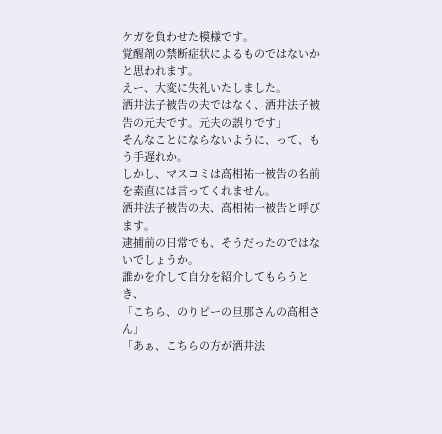ケガを負わせた模様です。
覚醒剤の禁断症状によるものではないかと思われます。
えー、大変に失礼いたしました。
洒井法子被告の夫ではなく、洒井法子被告の元夫です。元夫の誤りです」
そんなことにならないように、って、もう手遅れか。
しかし、マスコミは高相祐一被告の名前を素直には言ってくれません。
洒井法子被告の夫、高相祐一被告と呼びます。
逮捕前の日常でも、そうだったのではないでしょうか。
誰かを介して自分を紹介してもらうとき、
「こちら、のりピーの旦那さんの高相さん」
「あぁ、こちらの方が洒井法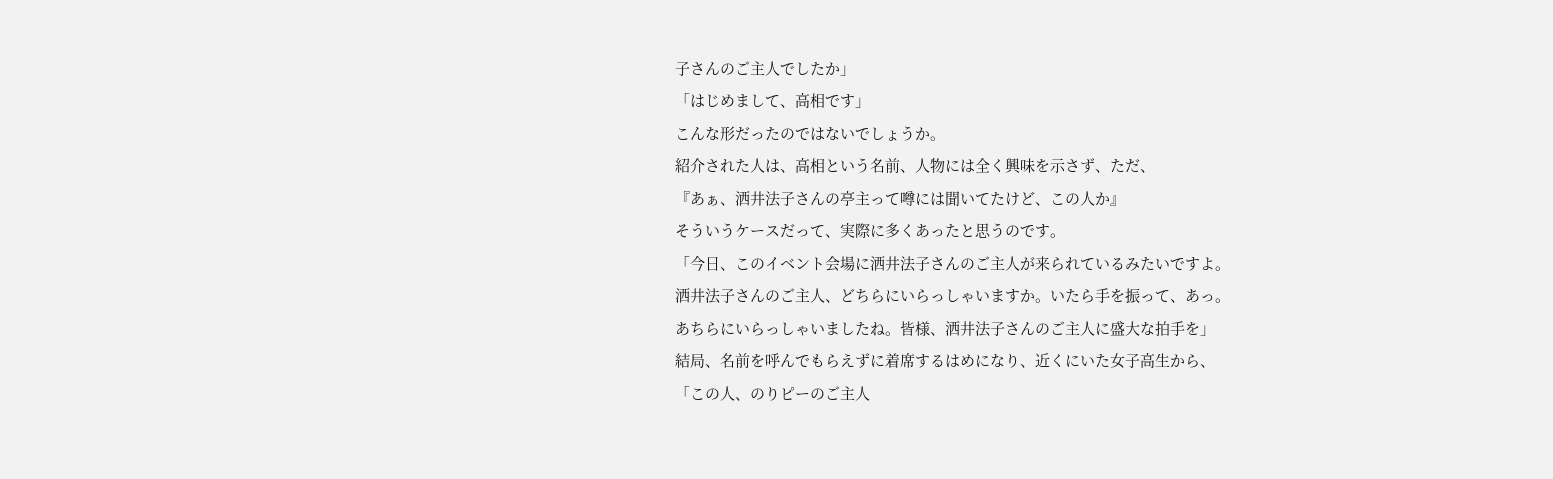子さんのご主人でしたか」
「はじめまして、高相です」
こんな形だったのではないでしょうか。
紹介された人は、高相という名前、人物には全く興味を示さず、ただ、
『あぁ、洒井法子さんの亭主って噂には聞いてたけど、この人か』
そういうケースだって、実際に多くあったと思うのです。
「今日、このイベント会場に洒井法子さんのご主人が来られているみたいですよ。
洒井法子さんのご主人、どちらにいらっしゃいますか。いたら手を振って、あっ。
あちらにいらっしゃいましたね。皆様、洒井法子さんのご主人に盛大な拍手を」
結局、名前を呼んでもらえずに着席するはめになり、近くにいた女子高生から、
「この人、のりピーのご主人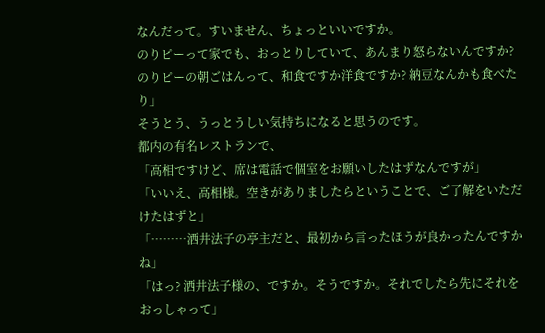なんだって。すいません、ちょっといいですか。
のりピーって家でも、おっとりしていて、あんまり怒らないんですか?
のりピーの朝ごはんって、和食ですか洋食ですか? 納豆なんかも食べたり」
そうとう、うっとうしい気持ちになると思うのです。
都内の有名レストランで、
「高相ですけど、席は電話で個室をお願いしたはずなんですが」
「いいえ、高相様。空きがありましたらということで、ご了解をいただけたはずと」
「………洒井法子の亭主だと、最初から言ったほうが良かったんですかね」
「はっ? 洒井法子様の、ですか。そうですか。それでしたら先にそれをおっしゃって」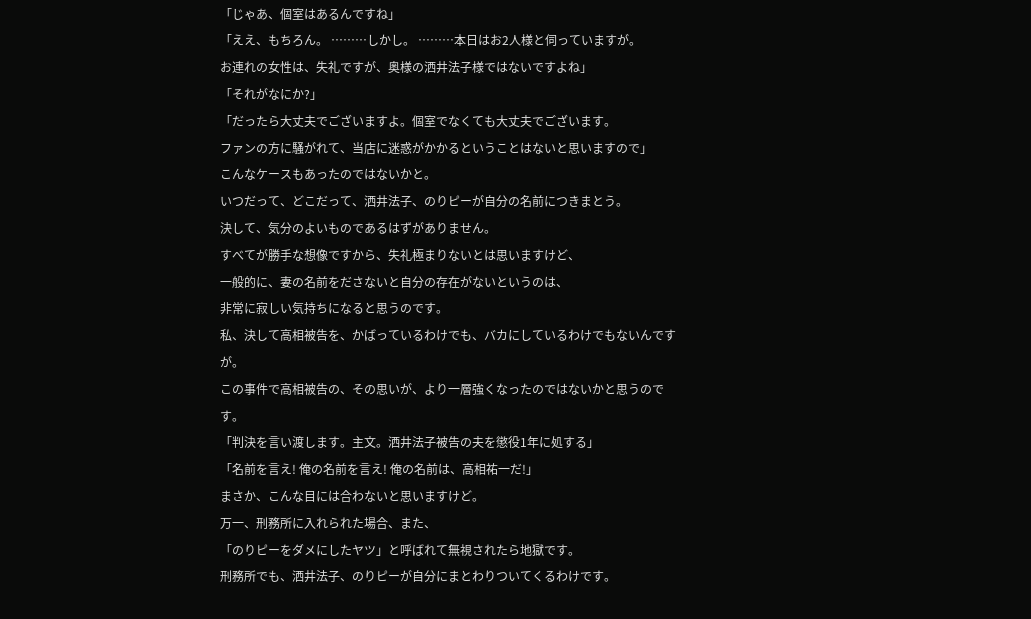「じゃあ、個室はあるんですね」
「ええ、もちろん。 ………しかし。 ………本日はお2人様と伺っていますが。
お連れの女性は、失礼ですが、奥様の洒井法子様ではないですよね」
「それがなにか?」
「だったら大丈夫でございますよ。個室でなくても大丈夫でございます。
ファンの方に騒がれて、当店に迷惑がかかるということはないと思いますので」
こんなケースもあったのではないかと。
いつだって、どこだって、洒井法子、のりピーが自分の名前につきまとう。
決して、気分のよいものであるはずがありません。
すべてが勝手な想像ですから、失礼極まりないとは思いますけど、
一般的に、妻の名前をださないと自分の存在がないというのは、
非常に寂しい気持ちになると思うのです。
私、決して高相被告を、かばっているわけでも、バカにしているわけでもないんですが。
この事件で高相被告の、その思いが、より一層強くなったのではないかと思うのです。
「判決を言い渡します。主文。洒井法子被告の夫を懲役1年に処する」
「名前を言え! 俺の名前を言え! 俺の名前は、高相祐一だ!」
まさか、こんな目には合わないと思いますけど。
万一、刑務所に入れられた場合、また、
「のりピーをダメにしたヤツ」と呼ばれて無視されたら地獄です。
刑務所でも、洒井法子、のりピーが自分にまとわりついてくるわけです。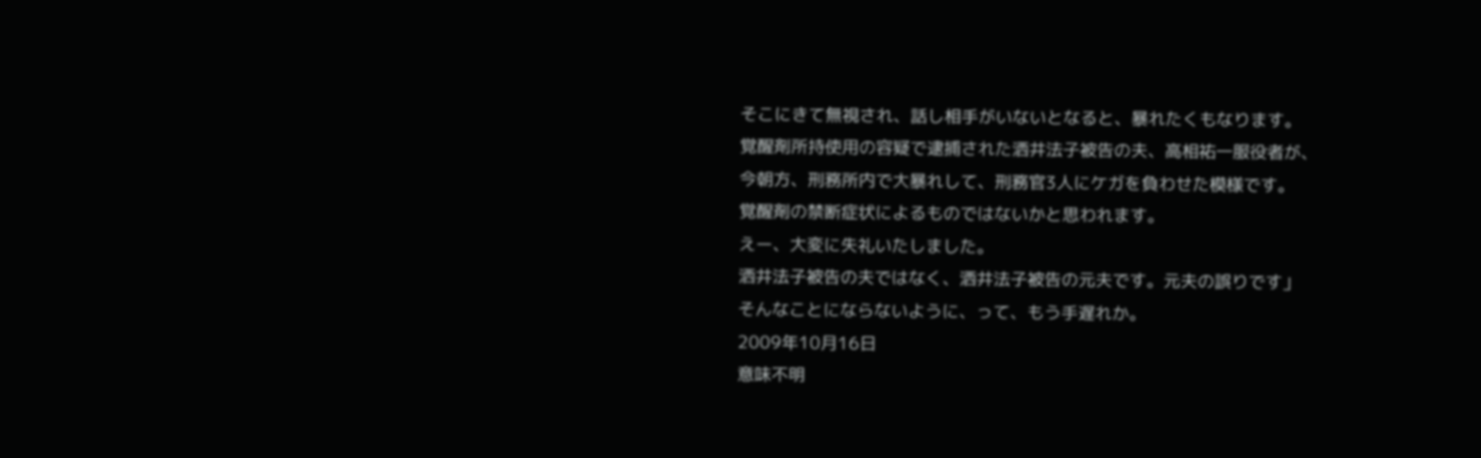そこにきて無視され、話し相手がいないとなると、暴れたくもなります。
覚醒剤所持使用の容疑で逮捕された洒井法子被告の夫、高相祐一服役者が、
今朝方、刑務所内で大暴れして、刑務官3人にケガを負わせた模様です。
覚醒剤の禁断症状によるものではないかと思われます。
えー、大変に失礼いたしました。
洒井法子被告の夫ではなく、洒井法子被告の元夫です。元夫の誤りです」
そんなことにならないように、って、もう手遅れか。
2009年10月16日
意味不明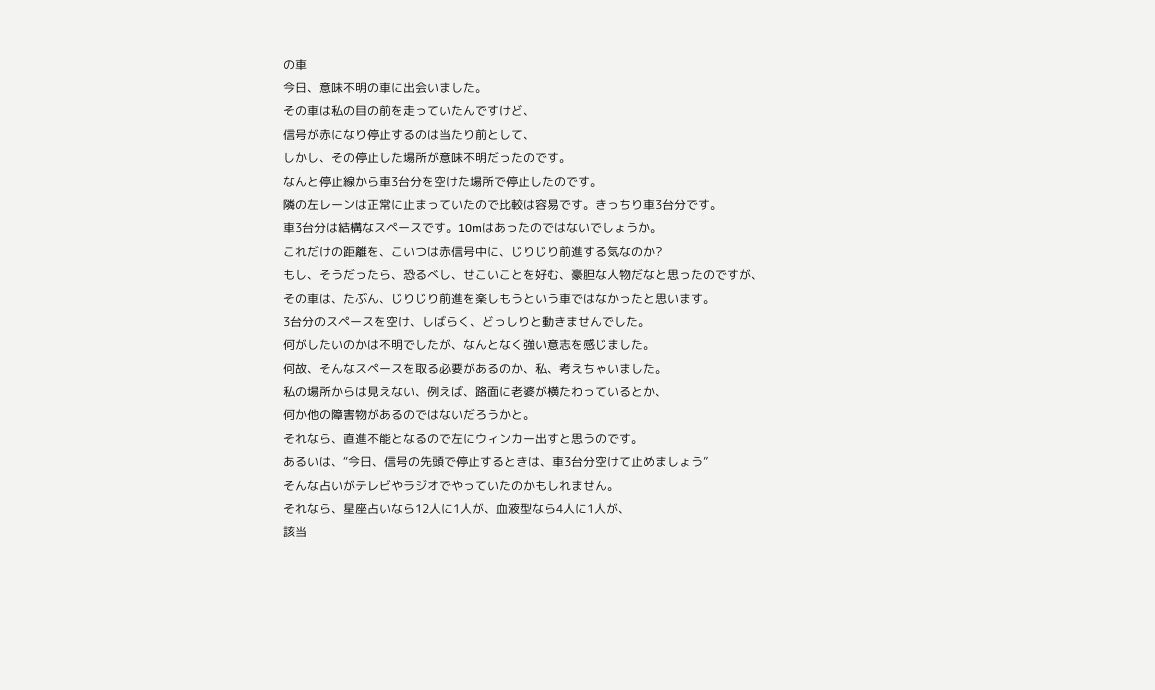の車
今日、意味不明の車に出会いました。
その車は私の目の前を走っていたんですけど、
信号が赤になり停止するのは当たり前として、
しかし、その停止した場所が意味不明だったのです。
なんと停止線から車3台分を空けた場所で停止したのです。
隣の左レーンは正常に止まっていたので比較は容易です。きっちり車3台分です。
車3台分は結構なスペースです。10mはあったのではないでしょうか。
これだけの距離を、こいつは赤信号中に、じりじり前進する気なのか?
もし、そうだったら、恐るべし、せこいことを好む、豪胆な人物だなと思ったのですが、
その車は、たぶん、じりじり前進を楽しもうという車ではなかったと思います。
3台分のスペースを空け、しばらく、どっしりと動きませんでした。
何がしたいのかは不明でしたが、なんとなく強い意志を感じました。
何故、そんなスペースを取る必要があるのか、私、考えちゃいました。
私の場所からは見えない、例えば、路面に老婆が横たわっているとか、
何か他の障害物があるのではないだろうかと。
それなら、直進不能となるので左にウィンカー出すと思うのです。
あるいは、“今日、信号の先頭で停止するときは、車3台分空けて止めましょう”
そんな占いがテレビやラジオでやっていたのかもしれません。
それなら、星座占いなら12人に1人が、血液型なら4人に1人が、
該当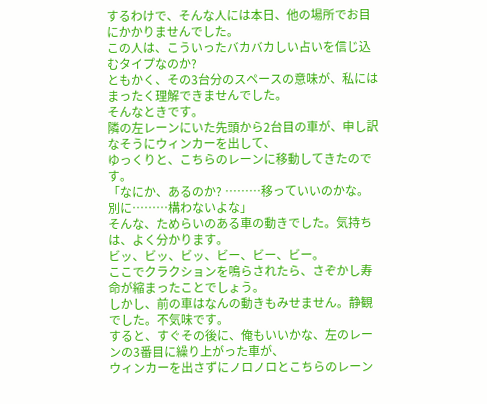するわけで、そんな人には本日、他の場所でお目にかかりませんでした。
この人は、こういったバカバカしい占いを信じ込むタイプなのか?
ともかく、その3台分のスペースの意味が、私にはまったく理解できませんでした。
そんなときです。
隣の左レーンにいた先頭から2台目の車が、申し訳なそうにウィンカーを出して、
ゆっくりと、こちらのレーンに移動してきたのです。
「なにか、あるのか? ………移っていいのかな。 別に………構わないよな」
そんな、ためらいのある車の動きでした。気持ちは、よく分かります。
ビッ、ビッ、ビッ、ビー、ビー、ビー。
ここでクラクションを鳴らされたら、さぞかし寿命が縮まったことでしょう。
しかし、前の車はなんの動きもみせません。静観でした。不気味です。
すると、すぐその後に、俺もいいかな、左のレーンの3番目に繰り上がった車が、
ウィンカーを出さずにノロノロとこちらのレーン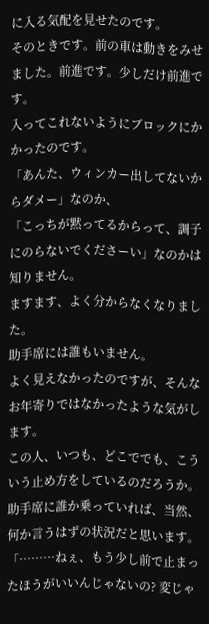に入る気配を見せたのです。
そのときです。前の車は動きをみせました。前進です。少しだけ前進です。
入ってこれないようにブロックにかかったのです。
「あんた、ウィンカー出してないからダメー」なのか、
「こっちが黙ってるからって、調子にのらないでくださーい」なのかは知りません。
ますます、よく分からなくなりました。
助手席には誰もいません。
よく見えなかったのですが、そんなお年寄りではなかったような気がします。
この人、いつも、どこででも、こういう止め方をしているのだろうか。
助手席に誰か乗っていれば、当然、何か言うはずの状況だと思います。
「………ねぇ、もう少し前で止まったほうがいいんじゃないの? 変じゃ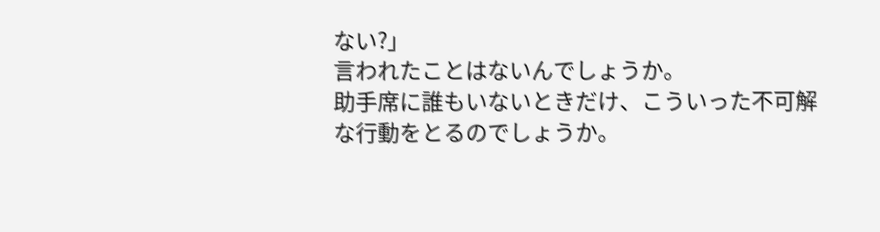ない?」
言われたことはないんでしょうか。
助手席に誰もいないときだけ、こういった不可解な行動をとるのでしょうか。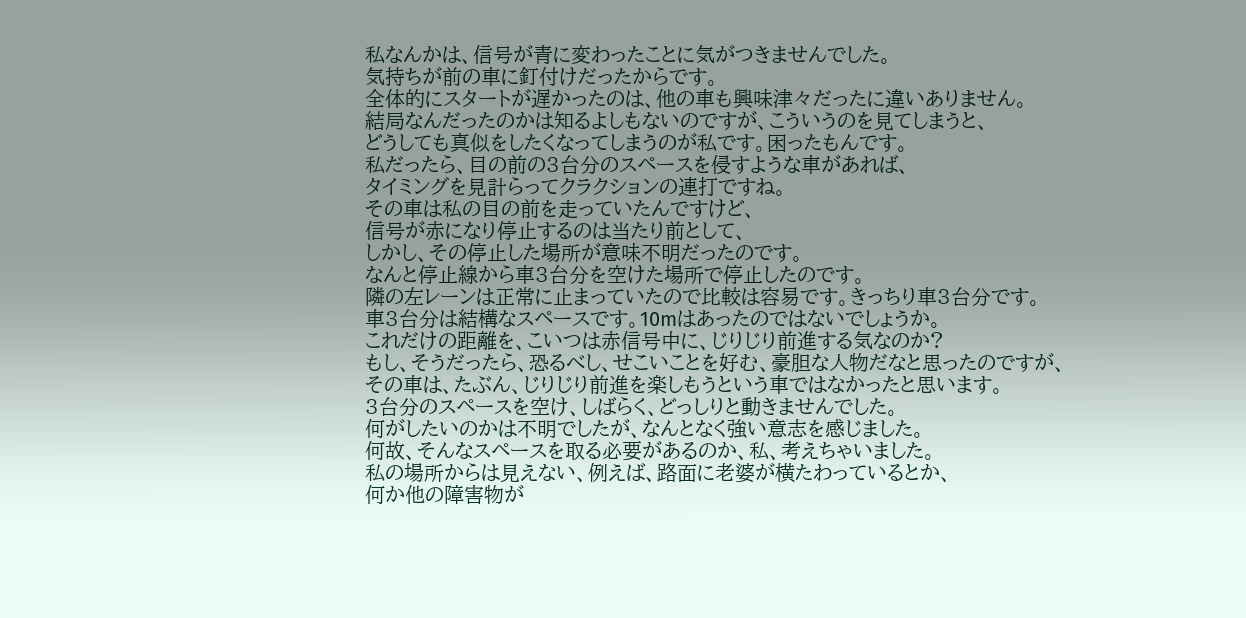私なんかは、信号が青に変わったことに気がつきませんでした。
気持ちが前の車に釘付けだったからです。
全体的にスタートが遅かったのは、他の車も興味津々だったに違いありません。
結局なんだったのかは知るよしもないのですが、こういうのを見てしまうと、
どうしても真似をしたくなってしまうのが私です。困ったもんです。
私だったら、目の前の3台分のスペースを侵すような車があれば、
タイミングを見計らってクラクションの連打ですね。
その車は私の目の前を走っていたんですけど、
信号が赤になり停止するのは当たり前として、
しかし、その停止した場所が意味不明だったのです。
なんと停止線から車3台分を空けた場所で停止したのです。
隣の左レーンは正常に止まっていたので比較は容易です。きっちり車3台分です。
車3台分は結構なスペースです。10mはあったのではないでしょうか。
これだけの距離を、こいつは赤信号中に、じりじり前進する気なのか?
もし、そうだったら、恐るべし、せこいことを好む、豪胆な人物だなと思ったのですが、
その車は、たぶん、じりじり前進を楽しもうという車ではなかったと思います。
3台分のスペースを空け、しばらく、どっしりと動きませんでした。
何がしたいのかは不明でしたが、なんとなく強い意志を感じました。
何故、そんなスペースを取る必要があるのか、私、考えちゃいました。
私の場所からは見えない、例えば、路面に老婆が横たわっているとか、
何か他の障害物が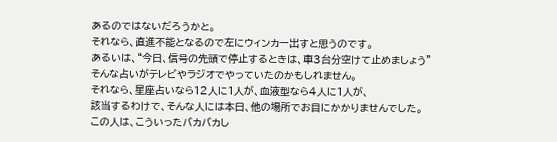あるのではないだろうかと。
それなら、直進不能となるので左にウィンカー出すと思うのです。
あるいは、“今日、信号の先頭で停止するときは、車3台分空けて止めましょう”
そんな占いがテレビやラジオでやっていたのかもしれません。
それなら、星座占いなら12人に1人が、血液型なら4人に1人が、
該当するわけで、そんな人には本日、他の場所でお目にかかりませんでした。
この人は、こういったバカバカし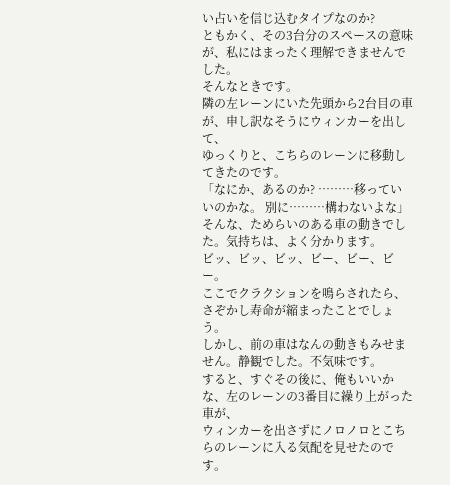い占いを信じ込むタイプなのか?
ともかく、その3台分のスペースの意味が、私にはまったく理解できませんでした。
そんなときです。
隣の左レーンにいた先頭から2台目の車が、申し訳なそうにウィンカーを出して、
ゆっくりと、こちらのレーンに移動してきたのです。
「なにか、あるのか? ………移っていいのかな。 別に………構わないよな」
そんな、ためらいのある車の動きでした。気持ちは、よく分かります。
ビッ、ビッ、ビッ、ビー、ビー、ビー。
ここでクラクションを鳴らされたら、さぞかし寿命が縮まったことでしょう。
しかし、前の車はなんの動きもみせません。静観でした。不気味です。
すると、すぐその後に、俺もいいかな、左のレーンの3番目に繰り上がった車が、
ウィンカーを出さずにノロノロとこちらのレーンに入る気配を見せたのです。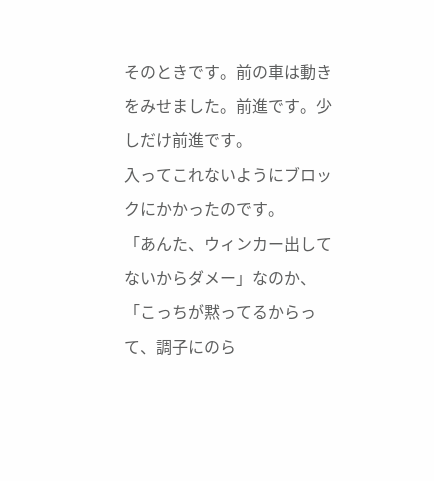そのときです。前の車は動きをみせました。前進です。少しだけ前進です。
入ってこれないようにブロックにかかったのです。
「あんた、ウィンカー出してないからダメー」なのか、
「こっちが黙ってるからって、調子にのら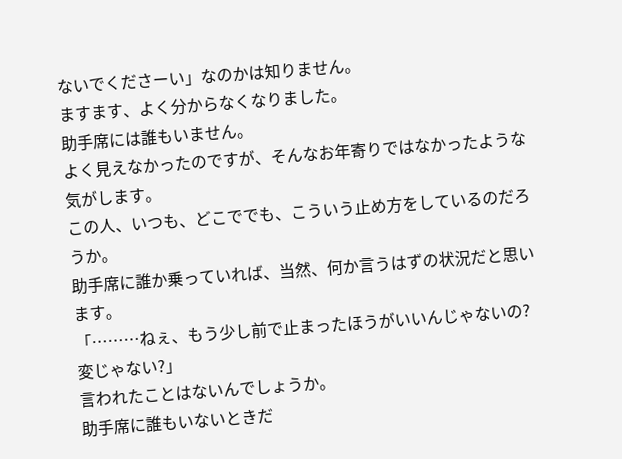ないでくださーい」なのかは知りません。
ますます、よく分からなくなりました。
助手席には誰もいません。
よく見えなかったのですが、そんなお年寄りではなかったような気がします。
この人、いつも、どこででも、こういう止め方をしているのだろうか。
助手席に誰か乗っていれば、当然、何か言うはずの状況だと思います。
「………ねぇ、もう少し前で止まったほうがいいんじゃないの? 変じゃない?」
言われたことはないんでしょうか。
助手席に誰もいないときだ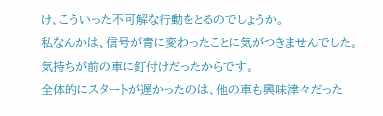け、こういった不可解な行動をとるのでしょうか。
私なんかは、信号が青に変わったことに気がつきませんでした。
気持ちが前の車に釘付けだったからです。
全体的にスタートが遅かったのは、他の車も興味津々だった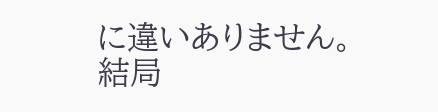に違いありません。
結局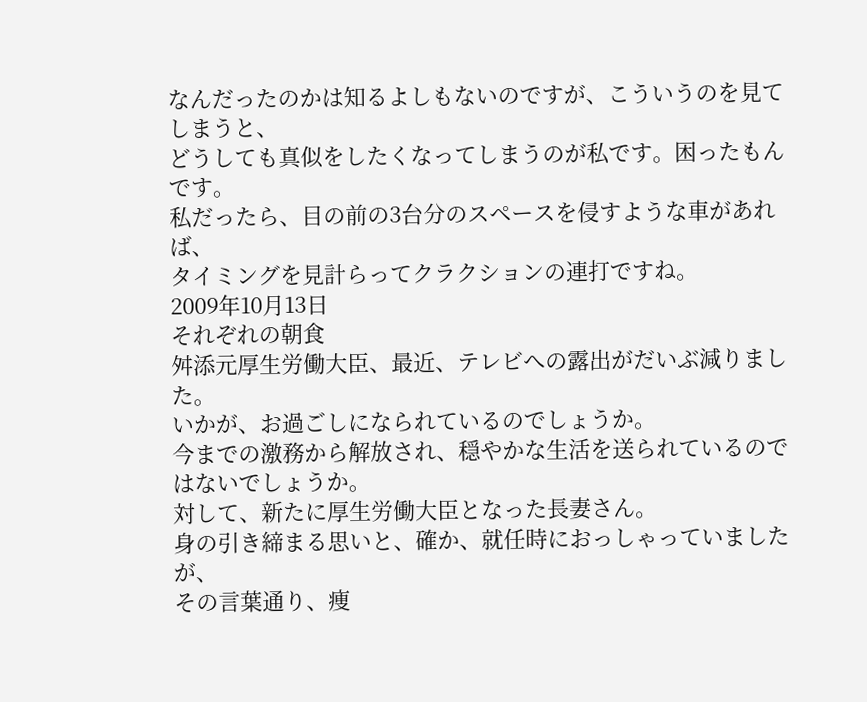なんだったのかは知るよしもないのですが、こういうのを見てしまうと、
どうしても真似をしたくなってしまうのが私です。困ったもんです。
私だったら、目の前の3台分のスペースを侵すような車があれば、
タイミングを見計らってクラクションの連打ですね。
2009年10月13日
それぞれの朝食
舛添元厚生労働大臣、最近、テレビへの露出がだいぶ減りました。
いかが、お過ごしになられているのでしょうか。
今までの激務から解放され、穏やかな生活を送られているのではないでしょうか。
対して、新たに厚生労働大臣となった長妻さん。
身の引き締まる思いと、確か、就任時におっしゃっていましたが、
その言葉通り、痩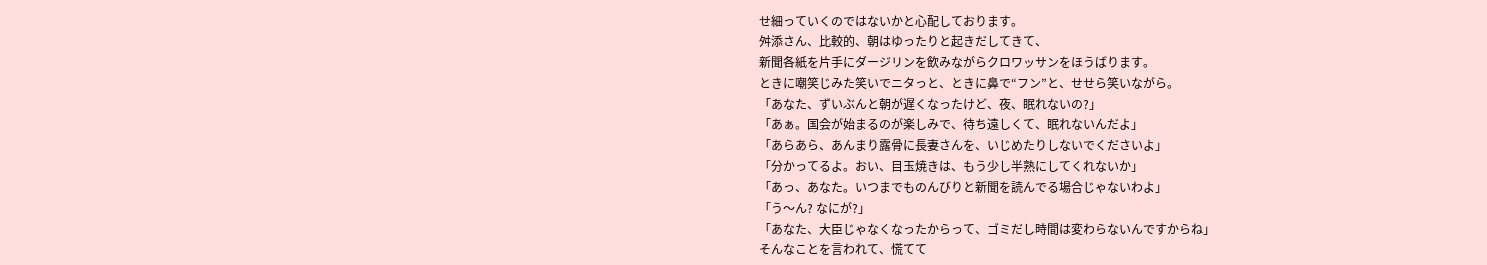せ細っていくのではないかと心配しております。
舛添さん、比較的、朝はゆったりと起きだしてきて、
新聞各紙を片手にダージリンを飲みながらクロワッサンをほうばります。
ときに嘲笑じみた笑いでニタっと、ときに鼻で“フン”と、せせら笑いながら。
「あなた、ずいぶんと朝が遅くなったけど、夜、眠れないの?」
「あぁ。国会が始まるのが楽しみで、待ち遠しくて、眠れないんだよ」
「あらあら、あんまり露骨に長妻さんを、いじめたりしないでくださいよ」
「分かってるよ。おい、目玉焼きは、もう少し半熟にしてくれないか」
「あっ、あなた。いつまでものんびりと新聞を読んでる場合じゃないわよ」
「う〜ん? なにが?」
「あなた、大臣じゃなくなったからって、ゴミだし時間は変わらないんですからね」
そんなことを言われて、慌てて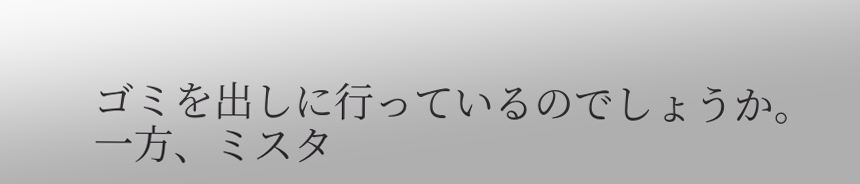ゴミを出しに行っているのでしょうか。
一方、ミスタ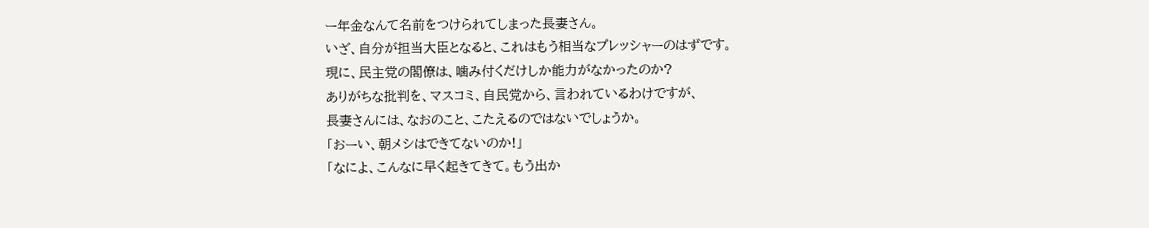ー年金なんて名前をつけられてしまった長妻さん。
いざ、自分が担当大臣となると、これはもう相当なプレッシャーのはずです。
現に、民主党の閣僚は、噛み付くだけしか能力がなかったのか?
ありがちな批判を、マスコミ、自民党から、言われているわけですが、
長妻さんには、なおのこと、こたえるのではないでしょうか。
「おーい、朝メシはできてないのか!」
「なによ、こんなに早く起きてきて。もう出か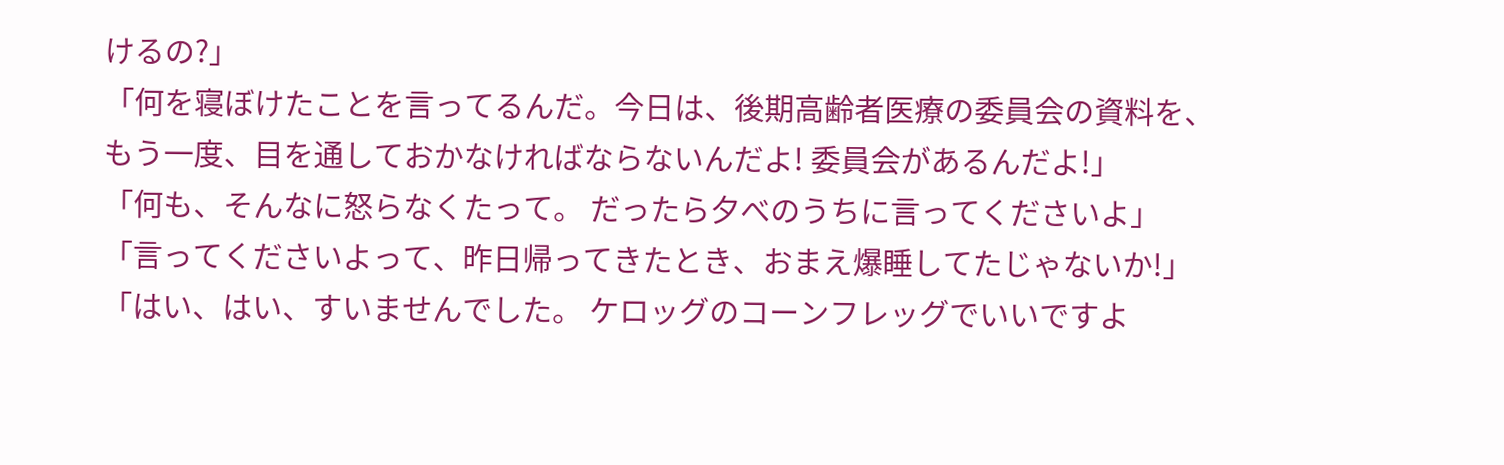けるの?」
「何を寝ぼけたことを言ってるんだ。今日は、後期高齢者医療の委員会の資料を、
もう一度、目を通しておかなければならないんだよ! 委員会があるんだよ!」
「何も、そんなに怒らなくたって。 だったら夕べのうちに言ってくださいよ」
「言ってくださいよって、昨日帰ってきたとき、おまえ爆睡してたじゃないか!」
「はい、はい、すいませんでした。 ケロッグのコーンフレッグでいいですよ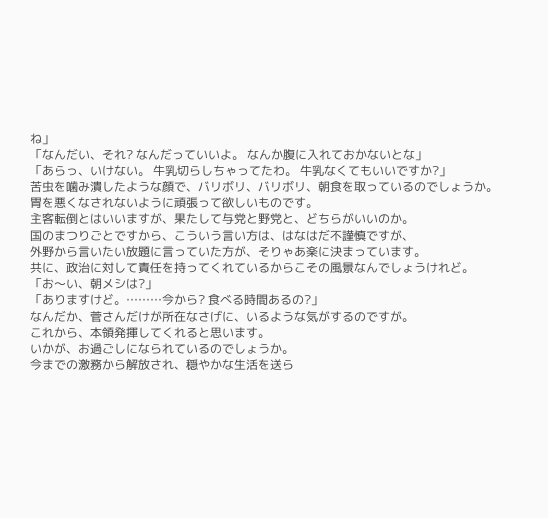ね」
「なんだい、それ? なんだっていいよ。 なんか腹に入れておかないとな」
「あらっ、いけない。 牛乳切らしちゃってたわ。 牛乳なくてもいいですか?」
苦虫を噛み潰したような顔で、バリボリ、バリボリ、朝食を取っているのでしょうか。
胃を悪くなされないように頑張って欲しいものです。
主客転倒とはいいますが、果たして与党と野党と、どちらがいいのか。
国のまつりごとですから、こういう言い方は、はなはだ不謹慎ですが、
外野から言いたい放題に言っていた方が、そりゃあ楽に決まっています。
共に、政治に対して責任を持ってくれているからこその風景なんでしょうけれど。
「お〜い、朝メシは?」
「ありますけど。………今から? 食べる時間あるの?」
なんだか、菅さんだけが所在なさげに、いるような気がするのですが。
これから、本領発揮してくれると思います。
いかが、お過ごしになられているのでしょうか。
今までの激務から解放され、穏やかな生活を送ら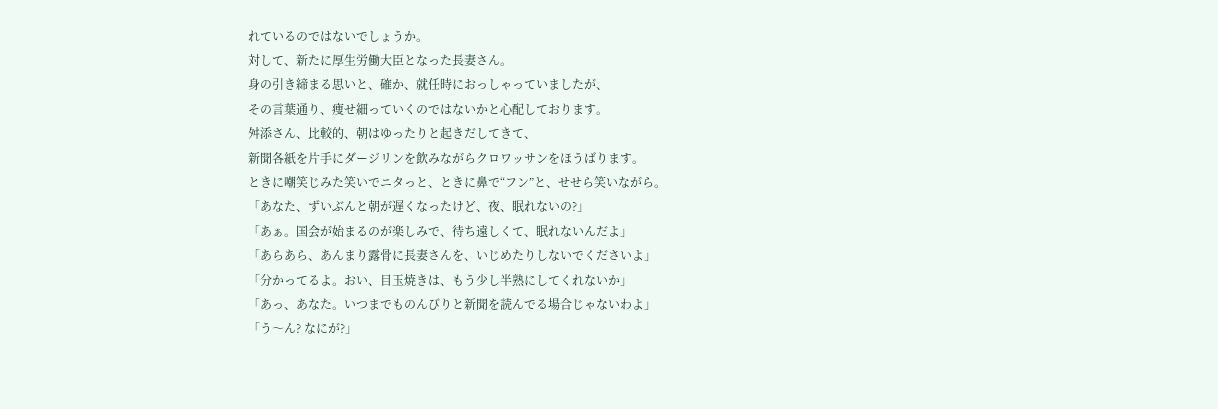れているのではないでしょうか。
対して、新たに厚生労働大臣となった長妻さん。
身の引き締まる思いと、確か、就任時におっしゃっていましたが、
その言葉通り、痩せ細っていくのではないかと心配しております。
舛添さん、比較的、朝はゆったりと起きだしてきて、
新聞各紙を片手にダージリンを飲みながらクロワッサンをほうばります。
ときに嘲笑じみた笑いでニタっと、ときに鼻で“フン”と、せせら笑いながら。
「あなた、ずいぶんと朝が遅くなったけど、夜、眠れないの?」
「あぁ。国会が始まるのが楽しみで、待ち遠しくて、眠れないんだよ」
「あらあら、あんまり露骨に長妻さんを、いじめたりしないでくださいよ」
「分かってるよ。おい、目玉焼きは、もう少し半熟にしてくれないか」
「あっ、あなた。いつまでものんびりと新聞を読んでる場合じゃないわよ」
「う〜ん? なにが?」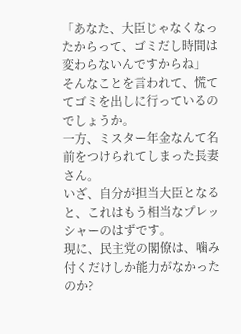「あなた、大臣じゃなくなったからって、ゴミだし時間は変わらないんですからね」
そんなことを言われて、慌ててゴミを出しに行っているのでしょうか。
一方、ミスター年金なんて名前をつけられてしまった長妻さん。
いざ、自分が担当大臣となると、これはもう相当なプレッシャーのはずです。
現に、民主党の閣僚は、噛み付くだけしか能力がなかったのか?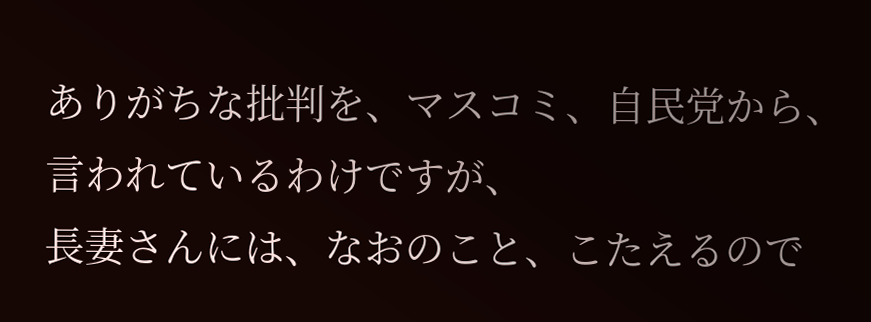ありがちな批判を、マスコミ、自民党から、言われているわけですが、
長妻さんには、なおのこと、こたえるので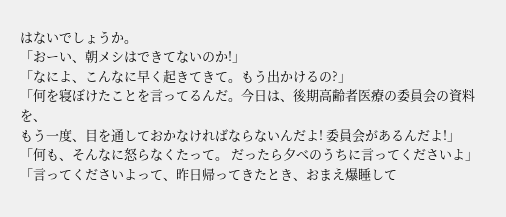はないでしょうか。
「おーい、朝メシはできてないのか!」
「なによ、こんなに早く起きてきて。もう出かけるの?」
「何を寝ぼけたことを言ってるんだ。今日は、後期高齢者医療の委員会の資料を、
もう一度、目を通しておかなければならないんだよ! 委員会があるんだよ!」
「何も、そんなに怒らなくたって。 だったら夕べのうちに言ってくださいよ」
「言ってくださいよって、昨日帰ってきたとき、おまえ爆睡して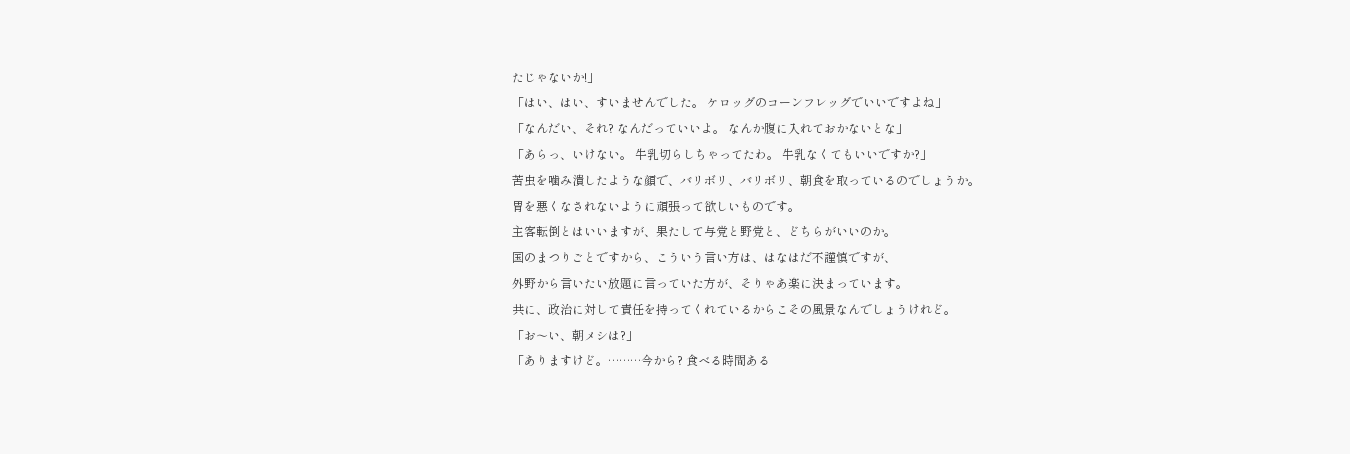たじゃないか!」
「はい、はい、すいませんでした。 ケロッグのコーンフレッグでいいですよね」
「なんだい、それ? なんだっていいよ。 なんか腹に入れておかないとな」
「あらっ、いけない。 牛乳切らしちゃってたわ。 牛乳なくてもいいですか?」
苦虫を噛み潰したような顔で、バリボリ、バリボリ、朝食を取っているのでしょうか。
胃を悪くなされないように頑張って欲しいものです。
主客転倒とはいいますが、果たして与党と野党と、どちらがいいのか。
国のまつりごとですから、こういう言い方は、はなはだ不謹慎ですが、
外野から言いたい放題に言っていた方が、そりゃあ楽に決まっています。
共に、政治に対して責任を持ってくれているからこその風景なんでしょうけれど。
「お〜い、朝メシは?」
「ありますけど。………今から? 食べる時間ある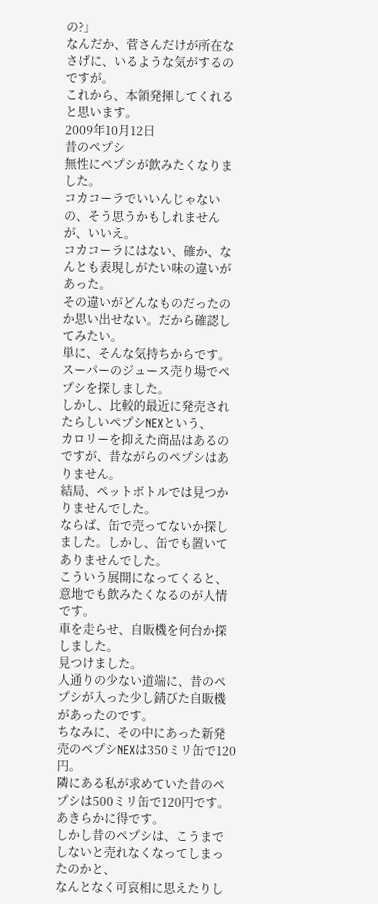の?」
なんだか、菅さんだけが所在なさげに、いるような気がするのですが。
これから、本領発揮してくれると思います。
2009年10月12日
昔のペプシ
無性にペプシが飲みたくなりました。
コカコーラでいいんじゃないの、そう思うかもしれませんが、いいえ。
コカコーラにはない、確か、なんとも表現しがたい味の違いがあった。
その違いがどんなものだったのか思い出せない。だから確認してみたい。
単に、そんな気持ちからです。
スーパーのジュース売り場でペプシを探しました。
しかし、比較的最近に発売されたらしいペプシNEXという、
カロリーを抑えた商品はあるのですが、昔ながらのペプシはありません。
結局、ペットボトルでは見つかりませんでした。
ならば、缶で売ってないか探しました。しかし、缶でも置いてありませんでした。
こういう展開になってくると、意地でも飲みたくなるのが人情です。
車を走らせ、自販機を何台か探しました。
見つけました。
人通りの少ない道端に、昔のペプシが入った少し錆びた自販機があったのです。
ちなみに、その中にあった新発売のペプシNEXは350ミリ缶で120円。
隣にある私が求めていた昔のペプシは500ミリ缶で120円です。
あきらかに得です。
しかし昔のペプシは、こうまでしないと売れなくなってしまったのかと、
なんとなく可哀相に思えたりし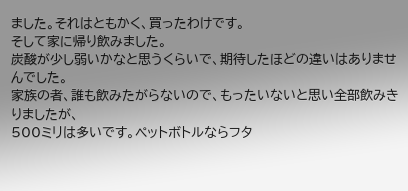ました。それはともかく、買ったわけです。
そして家に帰り飲みました。
炭酸が少し弱いかなと思うくらいで、期待したほどの違いはありませんでした。
家族の者、誰も飲みたがらないので、もったいないと思い全部飲みきりましたが、
500ミリは多いです。ペットボトルならフタ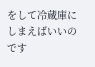をして冷蔵庫にしまえばいいのです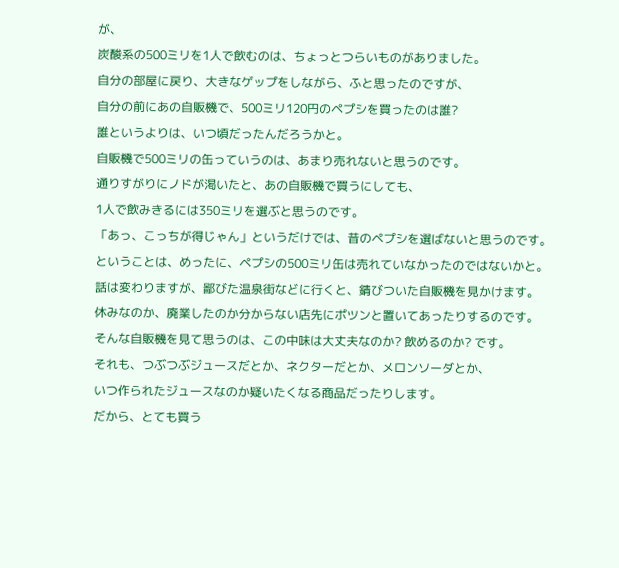が、
炭酸系の500ミリを1人で飲むのは、ちょっとつらいものがありました。
自分の部屋に戻り、大きなゲップをしながら、ふと思ったのですが、
自分の前にあの自販機で、500ミリ120円のペプシを買ったのは誰?
誰というよりは、いつ頃だったんだろうかと。
自販機で500ミリの缶っていうのは、あまり売れないと思うのです。
通りすがりにノドが渇いたと、あの自販機で買うにしても、
1人で飲みきるには350ミリを選ぶと思うのです。
「あっ、こっちが得じゃん」というだけでは、昔のペプシを選ばないと思うのです。
ということは、めったに、ペプシの500ミリ缶は売れていなかったのではないかと。
話は変わりますが、鄙びた温泉街などに行くと、錆びついた自販機を見かけます。
休みなのか、廃業したのか分からない店先にポツンと置いてあったりするのです。
そんな自販機を見て思うのは、この中味は大丈夫なのか? 飲めるのか? です。
それも、つぶつぶジュースだとか、ネクターだとか、メロンソーダとか、
いつ作られたジュースなのか疑いたくなる商品だったりします。
だから、とても買う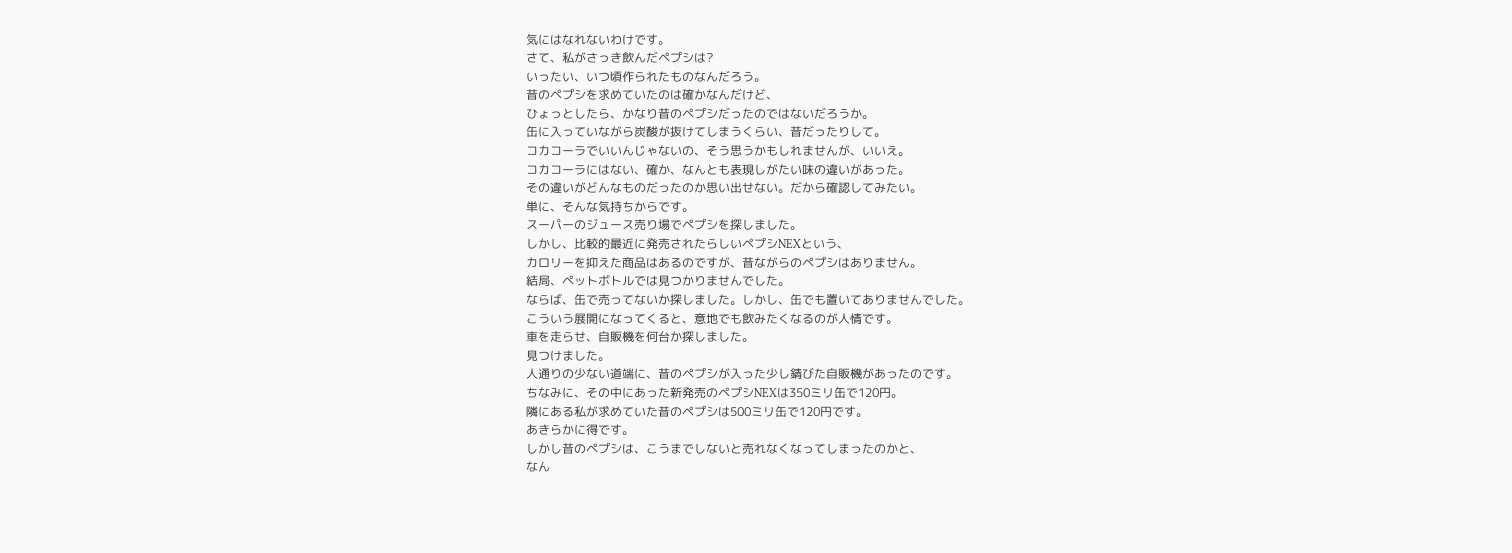気にはなれないわけです。
さて、私がさっき飲んだペプシは?
いったい、いつ頃作られたものなんだろう。
昔のペプシを求めていたのは確かなんだけど、
ひょっとしたら、かなり昔のペプシだったのではないだろうか。
缶に入っていながら炭酸が抜けてしまうくらい、昔だったりして。
コカコーラでいいんじゃないの、そう思うかもしれませんが、いいえ。
コカコーラにはない、確か、なんとも表現しがたい味の違いがあった。
その違いがどんなものだったのか思い出せない。だから確認してみたい。
単に、そんな気持ちからです。
スーパーのジュース売り場でペプシを探しました。
しかし、比較的最近に発売されたらしいペプシNEXという、
カロリーを抑えた商品はあるのですが、昔ながらのペプシはありません。
結局、ペットボトルでは見つかりませんでした。
ならば、缶で売ってないか探しました。しかし、缶でも置いてありませんでした。
こういう展開になってくると、意地でも飲みたくなるのが人情です。
車を走らせ、自販機を何台か探しました。
見つけました。
人通りの少ない道端に、昔のペプシが入った少し錆びた自販機があったのです。
ちなみに、その中にあった新発売のペプシNEXは350ミリ缶で120円。
隣にある私が求めていた昔のペプシは500ミリ缶で120円です。
あきらかに得です。
しかし昔のペプシは、こうまでしないと売れなくなってしまったのかと、
なん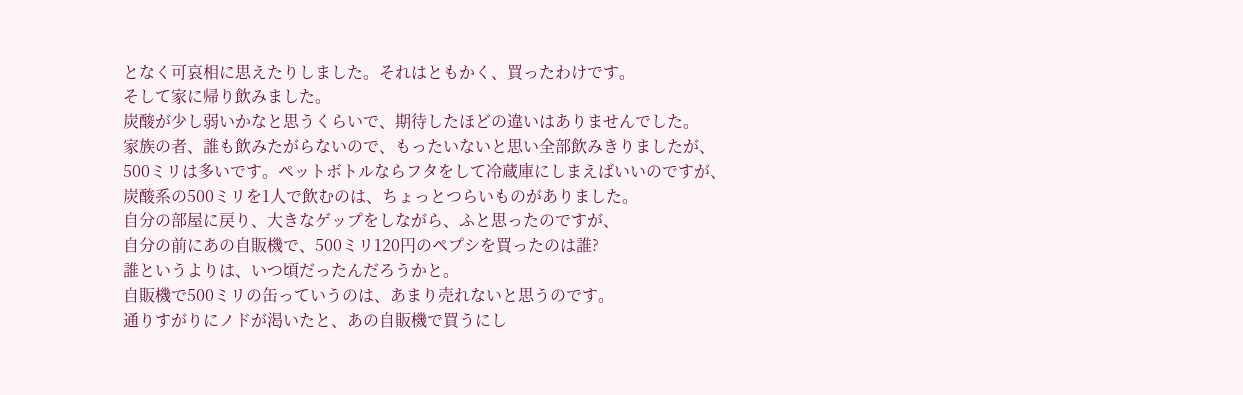となく可哀相に思えたりしました。それはともかく、買ったわけです。
そして家に帰り飲みました。
炭酸が少し弱いかなと思うくらいで、期待したほどの違いはありませんでした。
家族の者、誰も飲みたがらないので、もったいないと思い全部飲みきりましたが、
500ミリは多いです。ペットボトルならフタをして冷蔵庫にしまえばいいのですが、
炭酸系の500ミリを1人で飲むのは、ちょっとつらいものがありました。
自分の部屋に戻り、大きなゲップをしながら、ふと思ったのですが、
自分の前にあの自販機で、500ミリ120円のペプシを買ったのは誰?
誰というよりは、いつ頃だったんだろうかと。
自販機で500ミリの缶っていうのは、あまり売れないと思うのです。
通りすがりにノドが渇いたと、あの自販機で買うにし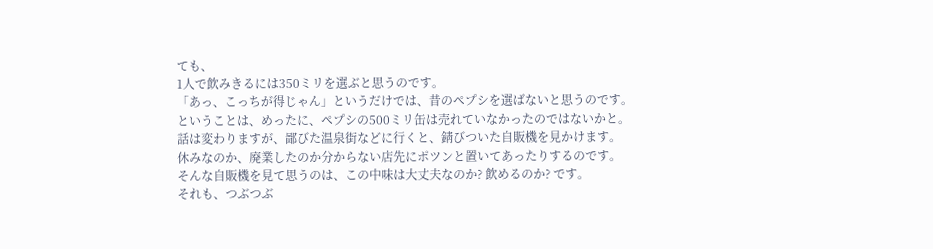ても、
1人で飲みきるには350ミリを選ぶと思うのです。
「あっ、こっちが得じゃん」というだけでは、昔のペプシを選ばないと思うのです。
ということは、めったに、ペプシの500ミリ缶は売れていなかったのではないかと。
話は変わりますが、鄙びた温泉街などに行くと、錆びついた自販機を見かけます。
休みなのか、廃業したのか分からない店先にポツンと置いてあったりするのです。
そんな自販機を見て思うのは、この中味は大丈夫なのか? 飲めるのか? です。
それも、つぶつぶ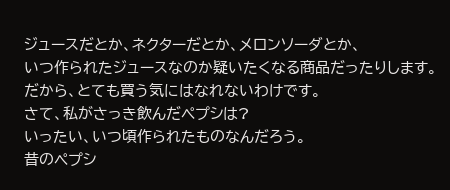ジュースだとか、ネクターだとか、メロンソーダとか、
いつ作られたジュースなのか疑いたくなる商品だったりします。
だから、とても買う気にはなれないわけです。
さて、私がさっき飲んだペプシは?
いったい、いつ頃作られたものなんだろう。
昔のペプシ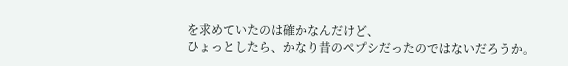を求めていたのは確かなんだけど、
ひょっとしたら、かなり昔のペプシだったのではないだろうか。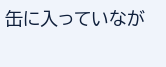缶に入っていなが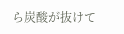ら炭酸が抜けて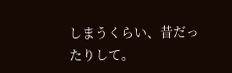しまうくらい、昔だったりして。